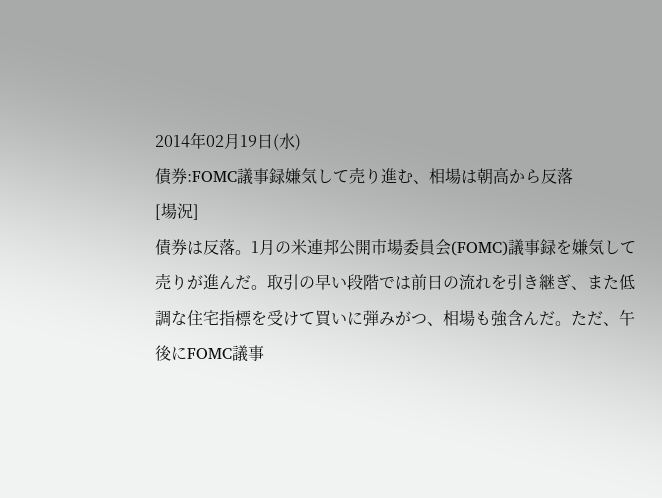2014年02月19日(水)
債券:FOMC議事録嫌気して売り進む、相場は朝高から反落
[場況]
債券は反落。1月の米連邦公開市場委員会(FOMC)議事録を嫌気して売りが進んだ。取引の早い段階では前日の流れを引き継ぎ、また低調な住宅指標を受けて買いに弾みがつ、相場も強含んだ。ただ、午後にFOMC議事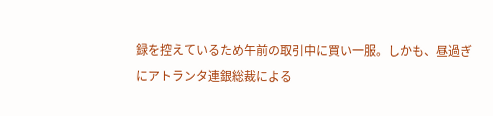録を控えているため午前の取引中に買い一服。しかも、昼過ぎにアトランタ連銀総裁による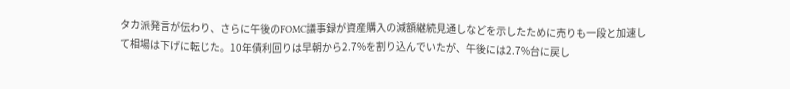タカ派発言が伝わり、さらに午後のFOMC議事録が資産購入の減額継続見通しなどを示したために売りも一段と加速して相場は下げに転じた。10年債利回りは早朝から2.7%を割り込んでいたが、午後には2.7%台に戻し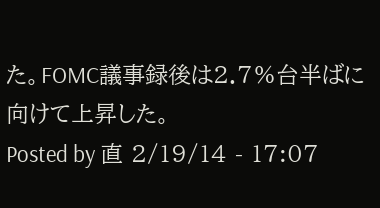た。FOMC議事録後は2.7%台半ばに向けて上昇した。
Posted by 直 2/19/14 - 17:07